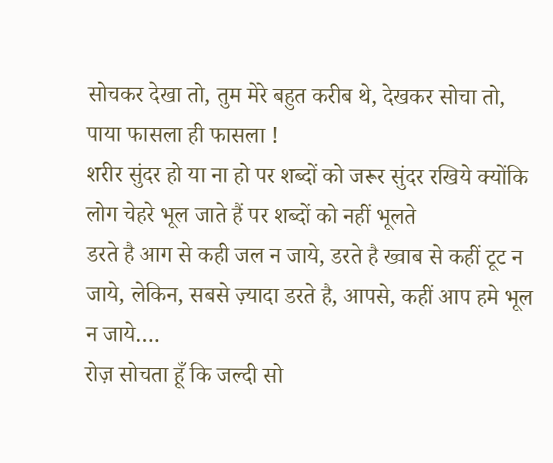सोचकर देखा तो, तुम मेरे बहुत करीब थे, देखकर सोचा तो, पाया फासला ही फासला !
शरीर सुंदर हो या ना हो पर शब्दों को जरूर सुंदर रखिये क्योंकि लोग चेहरे भूल जाते हैं पर शब्दों को नहीं भूलते
डरते है आग से कही जल न जाये, डरते है ख्वाब से कहीं टूट न जाये, लेकिन, सबसे ज़्यादा डरते है, आपसे, कहीं आप हमे भूल न जाये….
रोज़ सोचता हूँ कि जल्दी सो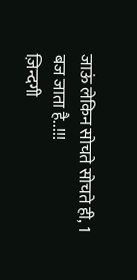जाऊं लेकिन सोचते सोचते ही, 1 बज जाता है..!!!
ज़िन्दगी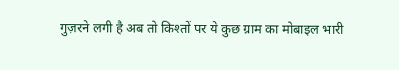गुज़रने लगी है अब तो किश्तों पर ये कुछ ग्राम का मोबाइल भारी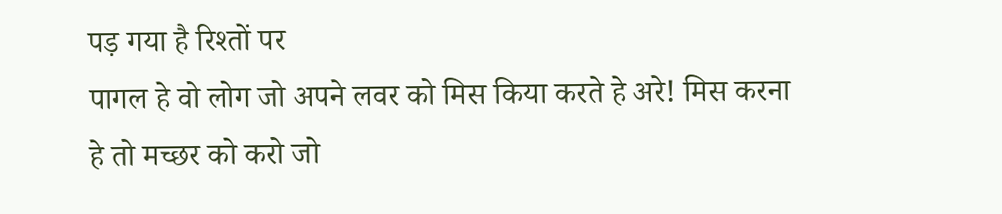पड़ गया है रिश्तों पर
पागल हे वो लोग जो अपने लवर को मिस किया करते हे अरे! मिस करना हे तो मच्छर को करो जो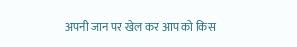अपनी जान पर खेल कर आप को किस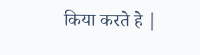किया करते हे |